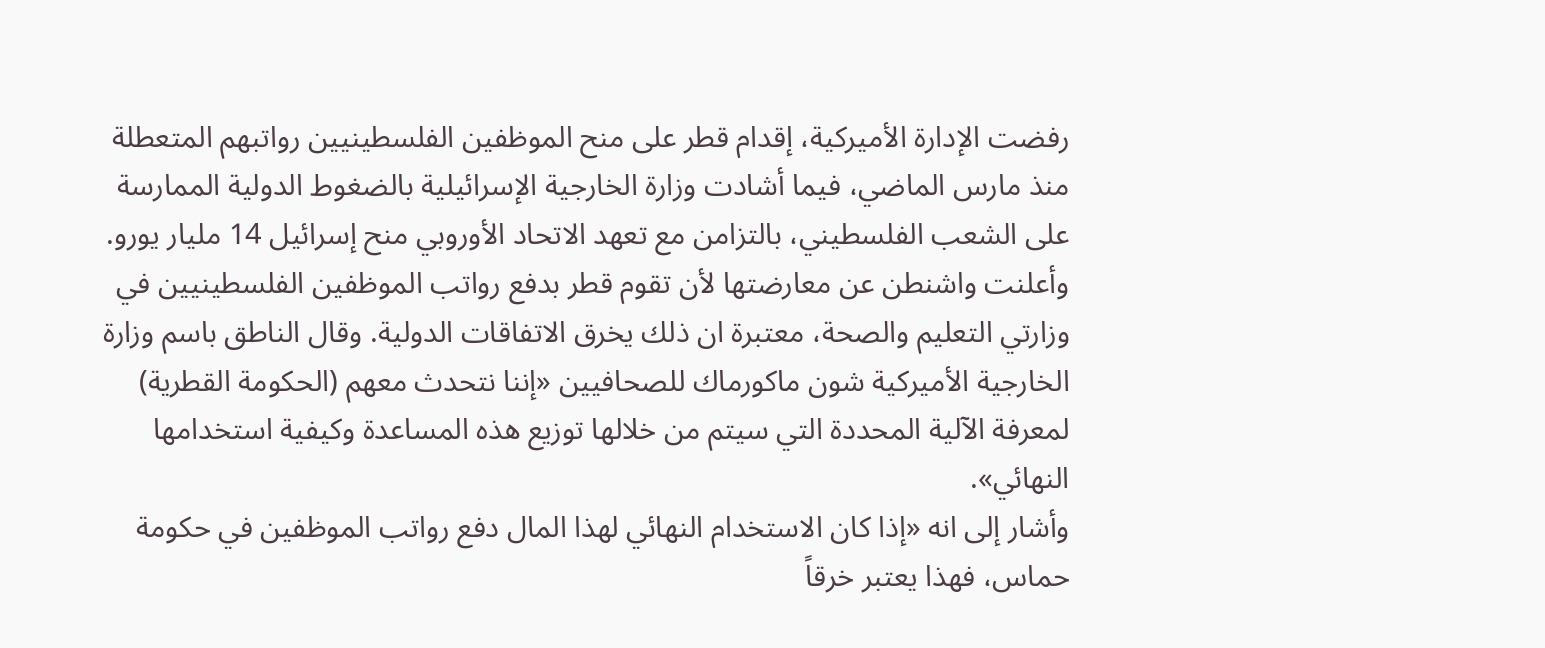رفضت الإدارة الأميركية، إقدام قطر على منح الموظفين الفلسطينيين رواتبهم المتعطلة منذ مارس الماضي، فيما أشادت وزارة الخارجية الإسرائيلية بالضغوط الدولية الممارسة على الشعب الفلسطيني، بالتزامن مع تعهد الاتحاد الأوروبي منح إسرائيل 14 مليار يورو.
وأعلنت واشنطن عن معارضتها لأن تقوم قطر بدفع رواتب الموظفين الفلسطينيين في وزارتي التعليم والصحة، معتبرة ان ذلك يخرق الاتفاقات الدولية. وقال الناطق باسم وزارة الخارجية الأميركية شون ماكورماك للصحافيين «إننا نتحدث معهم (الحكومة القطرية) لمعرفة الآلية المحددة التي سيتم من خلالها توزيع هذه المساعدة وكيفية استخدامها النهائي».
وأشار إلى انه «إذا كان الاستخدام النهائي لهذا المال دفع رواتب الموظفين في حكومة حماس، فهذا يعتبر خرقاً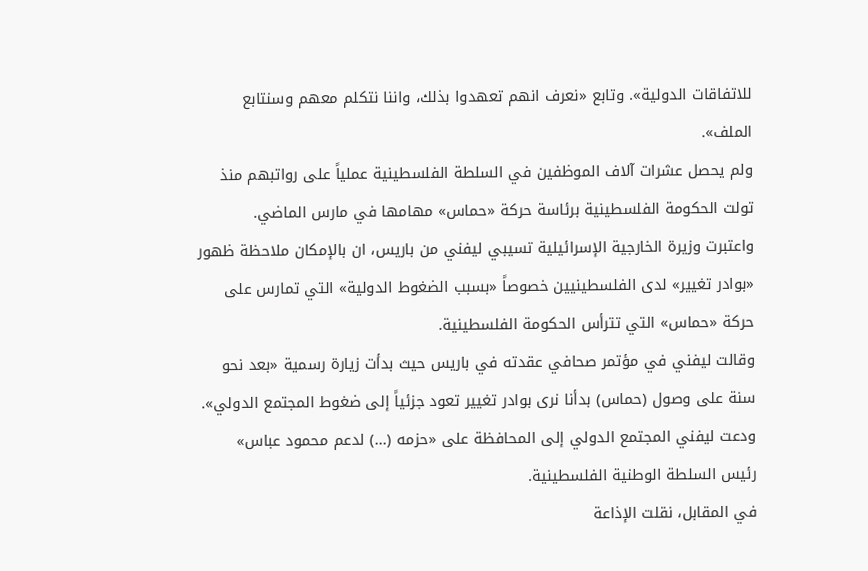للاتفاقات الدولية». وتابع «نعرف انهم تعهدوا بذلك، واننا نتكلم معهم وسنتابع الملف».
ولم يحصل عشرات آلاف الموظفين في السلطة الفلسطينية عملياً على رواتبهم منذ تولت الحكومة الفلسطينية برئاسة حركة «حماس» مهامها في مارس الماضي.
واعتبرت وزيرة الخارجية الإسرائيلية تسيبي ليفني من باريس، ان بالإمكان ملاحظة ظهور «بوادر تغيير» لدى الفلسطينيين خصوصاً «بسبب الضغوط الدولية» التي تمارس على حركة «حماس» التي تترأس الحكومة الفلسطينية.
وقالت ليفني في مؤتمر صحافي عقدته في باريس حيث بدأت زيارة رسمية «بعد نحو سنة على وصول (حماس) بدأنا نرى بوادر تغيير تعود جزئياً إلى ضغوط المجتمع الدولي». ودعت ليفني المجتمع الدولي إلى المحافظة على «حزمه (...) لدعم محمود عباس» رئيس السلطة الوطنية الفلسطينية.
في المقابل، نقلت الإذاعة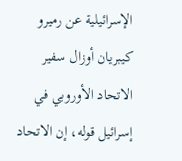الإسرائيلية عن رميرو كيبريان أوزال سفير الاتحاد الأوروبي في إسرائيل قوله، إن الاتحاد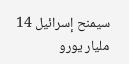سيمنح إسرائيل 14 مليار يورو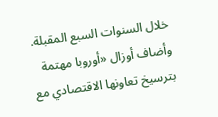خلال السنوات السبع المقبلة. وأضاف أوزال «أوروبا مهتمة بترسيخ تعاونها الاقتصادي مع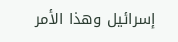إسرائيل وهذا الأمر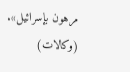مرهون بإسرائيل».
(وكالات)